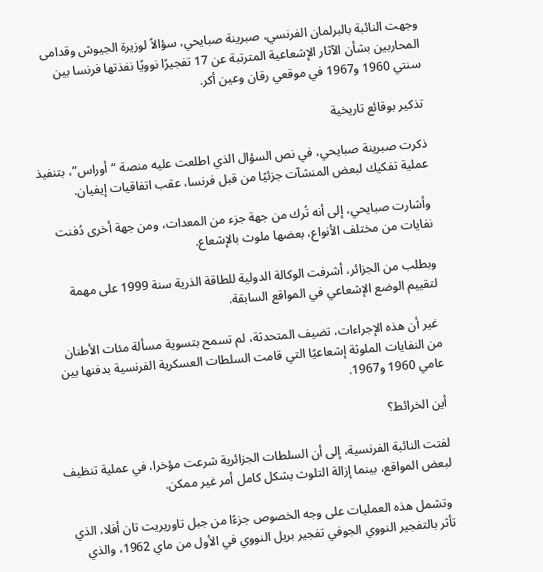وجهت النائبة بالبرلمان الفرنسي، صبرينة صبايحي، سؤالاً لوزيرة الجيوش وقدامى المحاربين بشأن الآثار الإشعاعية المترتبة عن 17 تفجيرًا نوويًا نفذتها فرنسا بين سنتي 1960 و1967 في موقعي رقان وعين أكر.

تذكير بوقائع تاريخية

ذكرت صبرينة صبايحي، في نص السؤال الذي اطلعت عليه منصة “أوراس”، بتنفيذ عملية تفكيك لبعض المنشآت جزئيًا من قبل فرنسا، عقب اتفاقيات إيفيان.

وأشارت صبايحي، إلى أنه تُرك من جهة جزء من المعدات، ومن جهة أخرى دُفنت نفايات من مختلف الأنواع، بعضها ملوث بالإشعاع.

وبطلب من الجزائر، أشرفت الوكالة الدولية للطاقة الذرية سنة 1999 على مهمة لتقييم الوضع الإشعاعي في المواقع السابقة.

 غير أن هذه الإجراءات، تضيف المتحدثة، لم تسمح بتسوية مسألة مئات الأطنان من النفايات الملوثة إشعاعيًا التي قامت السلطات العسكرية الفرنسية بدفنها بين عامي 1960 و1967.

أين الخرائط؟

لفتت النائبة الفرنسية، إلى أن السلطات الجزائرية شرعت مؤخرا، في عملية تنظيف لبعض المواقع، بينما إزالة التلوث بشكل كامل أمر غير ممكن.

 وتشمل هذه العمليات على وجه الخصوص جزءًا من جبل تاوريريت تان أفلا، الذي تأثر بالتفجير النووي الجوفي تفجير بريل النووي في الأول من ماي 1962، والذي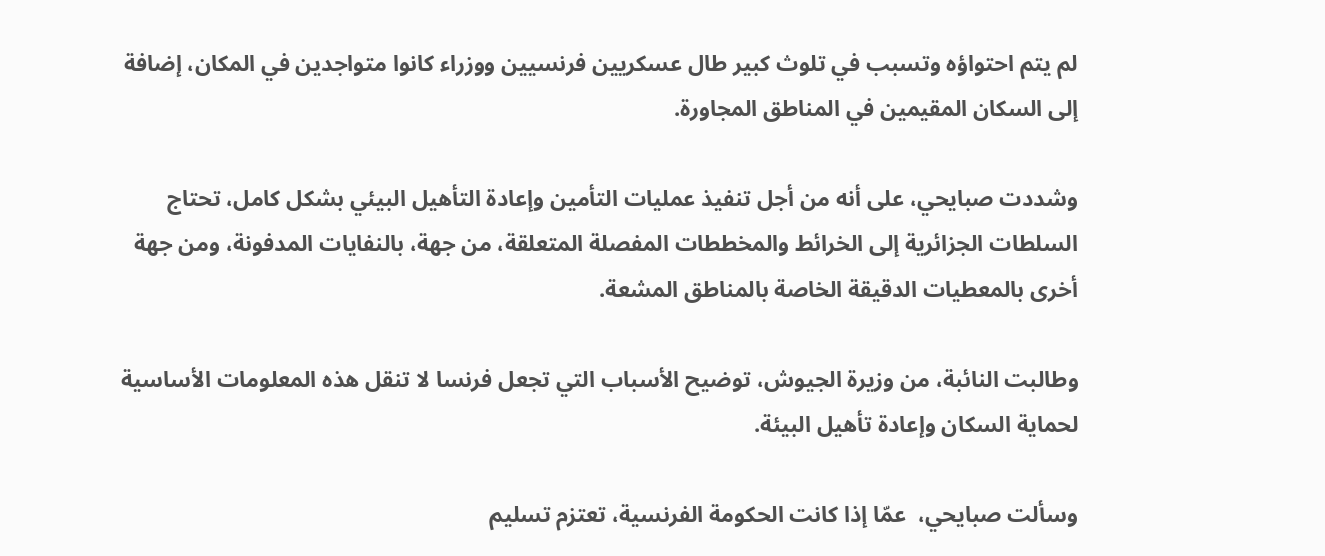لم يتم احتواؤه وتسبب في تلوث كبير طال عسكريين فرنسيين ووزراء كانوا متواجدين في المكان، إضافة إلى السكان المقيمين في المناطق المجاورة.

وشددت صبايحي، على أنه من أجل تنفيذ عمليات التأمين وإعادة التأهيل البيئي بشكل كامل، تحتاج السلطات الجزائرية إلى الخرائط والمخططات المفصلة المتعلقة، من جهة، بالنفايات المدفونة، ومن جهة أخرى بالمعطيات الدقيقة الخاصة بالمناطق المشعة.

وطالبت النائبة، من وزيرة الجيوش، توضيح الأسباب التي تجعل فرنسا لا تنقل هذه المعلومات الأساسية لحماية السكان وإعادة تأهيل البيئة.

وسألت صبايحي،  عمّا إذا كانت الحكومة الفرنسية، تعتزم تسليم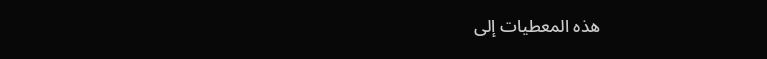هذه المعطيات إلى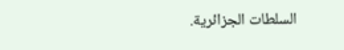السلطات الجزائرية.